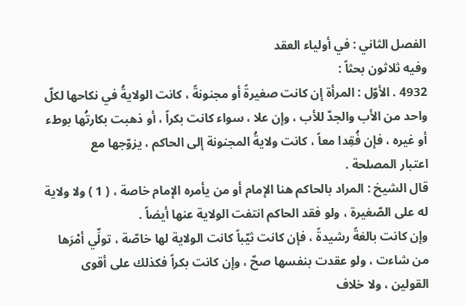الفصل الثاني : في أولياء العقد
وفيه ثلاثون بحثاً :
4932 . الأوّل : المرأة إن كانت صغيرةً أو مجنونةً ، كانت الولايةُ في نكاحها لكلّ
واحد من الأب والجدّ للأب ، وإن علا ، سواء كانت بكراً ، أو ذهبت بكارتُها بوطء
أو غيره ، فإن فُقِدا معاً ، كانت ولايةُ المجنونة إلى الحاكم ، يزوّجها مع
اعتبار المصلحة .
قال الشيخ : المراد بالحاكم هنا الإمام أو من يأمره الإمام خاصة ، ( 1 ) ولا ولاية
له على الصّغيرة ، ولو فقد الحاكم انتفت الولاية عنها أيضاً .
وإن كانت بالغةً رشيدةً ، فإن كانت ثيّباً كانت الولاية لها خاصّة ، تولِّي أمْرَها
من شاءت ، ولو عقدت بنفسها صحّ ، وإن كانت بكراً فكذلك على أقوى
القولين ، ولا خلاف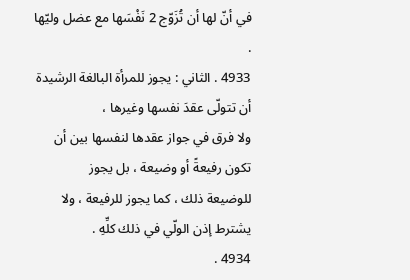في أنّ لها أن تُزَوّج 2 نَفْسَها مع عضل وليّها .
4933 . الثاني : يجوز للمرأة البالغة الرشيدة أن تتولّى عقدَ نفسها وغيرها ،
ولا فرق في جواز عقدها لنفسها بين أن تكون رفيعةً أو وضيعة ، بل يجوز
للوضيعة ذلك ، كما يجوز للرفيعة ، ولا يشترط إذن الولّي في ذلك كلِّهِ .
4934 .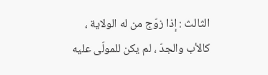الثالث : إذا زوّج من له الولاية ، كالأب والجدّ ، لم يكن للمولّى عليه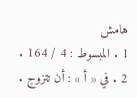هامش
1 . المبسوط : 4 / 164 .
2 . في « أ » : أن تتزوج .